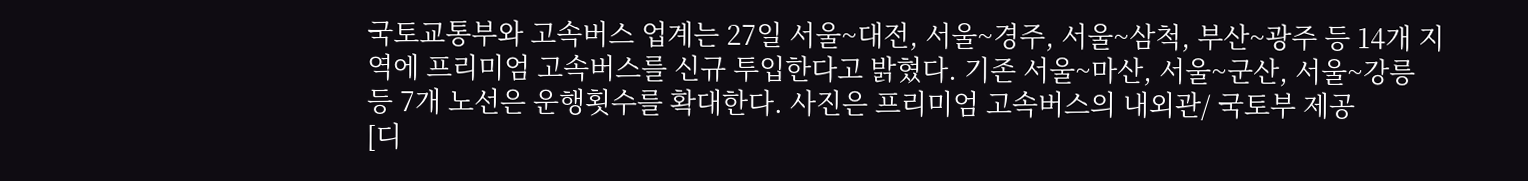국토교통부와 고속버스 업계는 27일 서울~대전, 서울~경주, 서울~삼척, 부산~광주 등 14개 지역에 프리미엄 고속버스를 신규 투입한다고 밝혔다. 기존 서울~마산, 서울~군산, 서울~강릉 등 7개 노선은 운행횟수를 확대한다. 사진은 프리미엄 고속버스의 내외관/ 국토부 제공
[디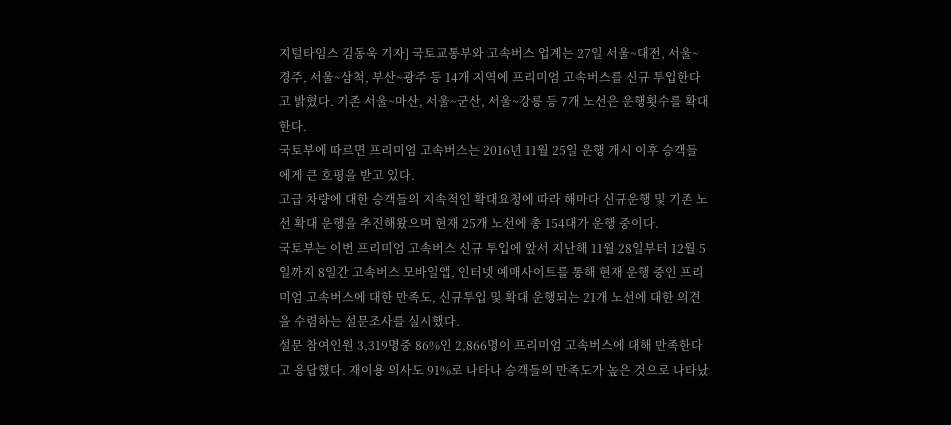지털타임스 김동욱 기자] 국토교통부와 고속버스 업계는 27일 서울~대전, 서울~경주, 서울~삼척, 부산~광주 등 14개 지역에 프리미엄 고속버스를 신규 투입한다고 밝혔다. 기존 서울~마산, 서울~군산, 서울~강릉 등 7개 노선은 운행횟수를 확대한다.
국토부에 따르면 프리미엄 고속버스는 2016년 11월 25일 운행 개시 이후 승객들에게 큰 호평을 받고 있다.
고급 차량에 대한 승객들의 지속적인 확대요청에 따라 해마다 신규운행 및 기존 노선 확대 운행을 추진해왔으며 현재 25개 노선에 총 154대가 운행 중이다.
국토부는 이번 프리미엄 고속버스 신규 투입에 앞서 지난해 11월 28일부터 12월 5일까지 8일간 고속버스 모바일앱, 인터넷 예매사이트를 통해 현재 운행 중인 프리미엄 고속버스에 대한 만족도, 신규투입 및 확대 운행되는 21개 노선에 대한 의견을 수렴하는 설문조사를 실시했다.
설문 참여인원 3,319명중 86%인 2,866명이 프리미엄 고속버스에 대해 만족한다고 응답했다. 재이용 의사도 91%로 나타나 승객들의 만족도가 높은 것으로 나타났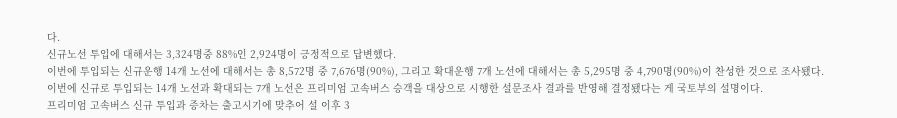다.
신규노선 투입에 대해서는 3,324명중 88%인 2,924명이 긍정적으로 답변했다.
이번에 투입되는 신규운행 14개 노선에 대해서는 총 8,572명 중 7,676명(90%), 그리고 확대운행 7개 노선에 대해서는 총 5,295명 중 4,790명(90%)이 찬성한 것으로 조사됐다.
이번에 신규로 투입되는 14개 노선과 확대되는 7개 노선은 프리미엄 고속버스 승객을 대상으로 시행한 설문조사 결과를 반영해 결정됐다는 게 국토부의 설명이다.
프리미엄 고속버스 신규 투입과 증차는 출고시기에 맞추어 설 이후 3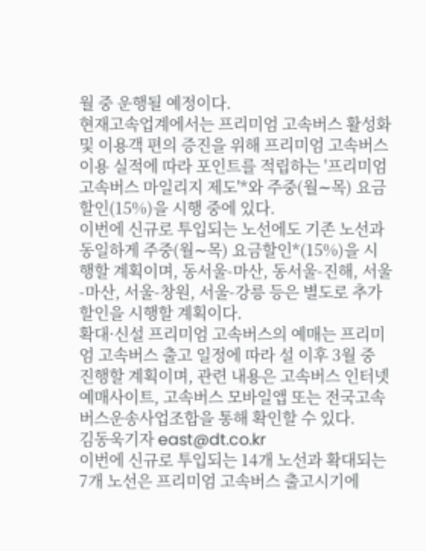월 중 운행될 예정이다.
현재고속업계에서는 프리미엄 고속버스 활성화 및 이용객 편의 증진을 위해 프리미엄 고속버스 이용 실적에 따라 포인트를 적립하는 '프리미엄 고속버스 마일리지 제도'*와 주중(월∼목) 요금할인(15%)을 시행 중에 있다.
이번에 신규로 투입되는 노선에도 기존 노선과 동일하게 주중(월∼목) 요금할인*(15%)을 시행할 계획이며, 동서울-마산, 동서울-진해, 서울-마산, 서울-창원, 서울-강릉 등은 별도로 추가할인을 시행할 계획이다.
확대·신설 프리미엄 고속버스의 예매는 프리미엄 고속버스 출고 일정에 따라 설 이후 3월 중 진행할 계획이며, 관련 내용은 고속버스 인터넷 예매사이트, 고속버스 모바일앱 또는 전국고속버스운송사업조합을 통해 확인할 수 있다.
김동욱기자 east@dt.co.kr
이번에 신규로 투입되는 14개 노선과 확대되는 7개 노선은 프리미엄 고속버스 출고시기에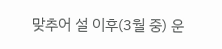맞추어 설 이후(3월 중) 운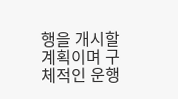행을 개시할 계획이며 구체적인 운행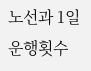노선과 1일 운행횟수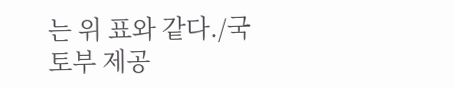는 위 표와 같다./국토부 제공